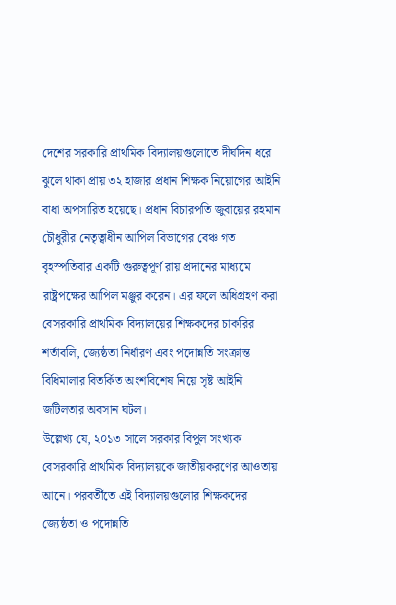দেশের সরকারি প্রাথমিক বিদ্যালয়গুলোতে দীর্ঘদিন ধরে ঝুলে থাকা প্রায় ৩২ হাজার প্রধান শিক্ষক নিয়োগের আইনি বাধা অপসারিত হয়েছে। প্রধান বিচারপতি জুবায়ের রহমান চৌধুরীর নেতৃত্বাধীন আপিল বিভাগের বেঞ্চ গত বৃহস্পতিবার একটি গুরুত্বপূর্ণ রায় প্রদানের মাধ্যমে রাষ্ট্রপক্ষের আপিল মঞ্জুর করেন। এর ফলে অধিগ্রহণ করা বেসরকারি প্রাথমিক বিদ্যালয়ের শিক্ষকদের চাকরির শর্তাবলি, জ্যেষ্ঠতা নির্ধারণ এবং পদোন্নতি সংক্রান্ত বিধিমালার বিতর্কিত অংশবিশেষ নিয়ে সৃষ্ট আইনি জটিলতার অবসান ঘটল।
উল্লেখ্য যে, ২০১৩ সালে সরকার বিপুল সংখ্যক বেসরকারি প্রাথমিক বিদ্যালয়কে জাতীয়করণের আওতায় আনে। পরবর্তীতে এই বিদ্যালয়গুলোর শিক্ষকদের জ্যেষ্ঠতা ও পদোন্নতি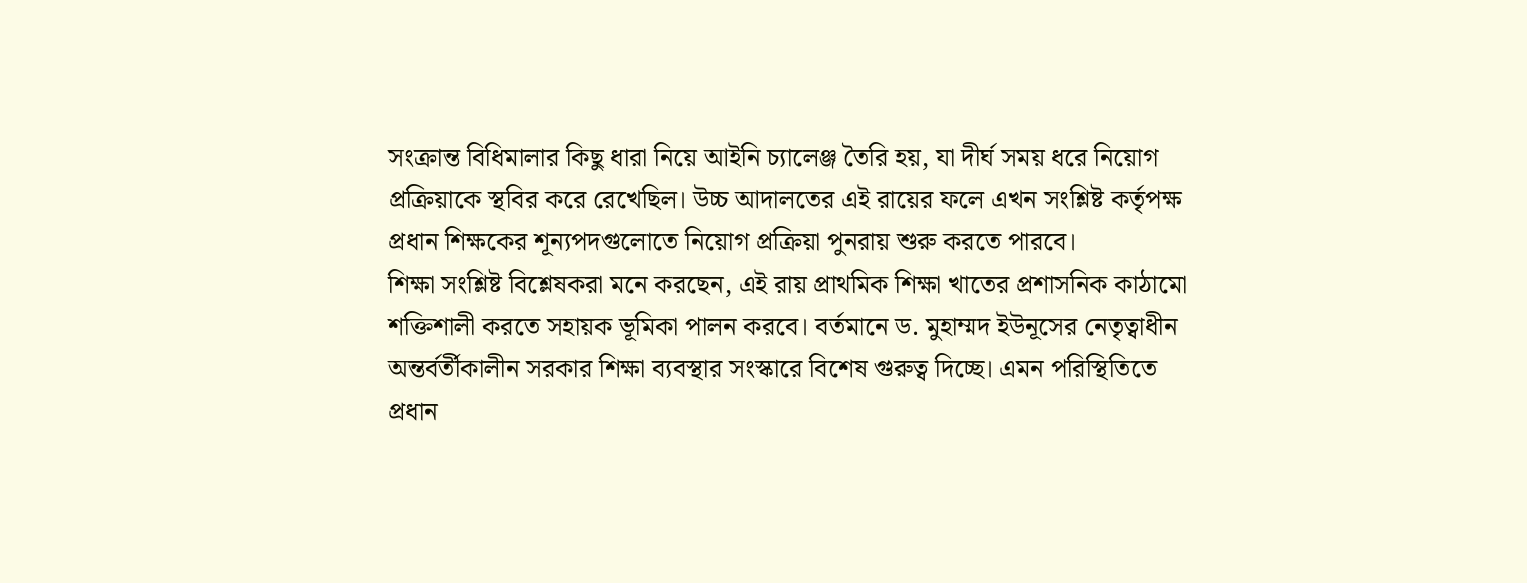সংক্রান্ত বিধিমালার কিছু ধারা নিয়ে আইনি চ্যালেঞ্জ তৈরি হয়, যা দীর্ঘ সময় ধরে নিয়োগ প্রক্রিয়াকে স্থবির করে রেখেছিল। উচ্চ আদালতের এই রায়ের ফলে এখন সংশ্লিষ্ট কর্তৃপক্ষ প্রধান শিক্ষকের শূন্যপদগুলোতে নিয়োগ প্রক্রিয়া পুনরায় শুরু করতে পারবে।
শিক্ষা সংশ্লিষ্ট বিশ্লেষকরা মনে করছেন, এই রায় প্রাথমিক শিক্ষা খাতের প্রশাসনিক কাঠামো শক্তিশালী করতে সহায়ক ভূমিকা পালন করবে। বর্তমানে ড. মুহাম্মদ ইউনূসের নেতৃত্বাধীন অন্তর্বর্তীকালীন সরকার শিক্ষা ব্যবস্থার সংস্কারে বিশেষ গুরুত্ব দিচ্ছে। এমন পরিস্থিতিতে প্রধান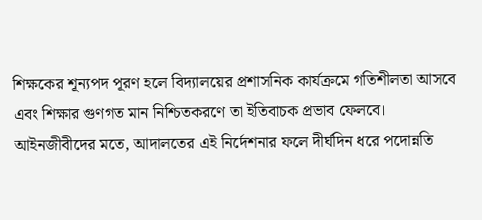শিক্ষকের শূন্যপদ পূরণ হলে বিদ্যালয়ের প্রশাসনিক কার্যক্রমে গতিশীলতা আসবে এবং শিক্ষার গুণগত মান নিশ্চিতকরণে তা ইতিবাচক প্রভাব ফেলবে।
আইনজীবীদের মতে, আদালতের এই নির্দেশনার ফলে দীর্ঘদিন ধরে পদোন্নতি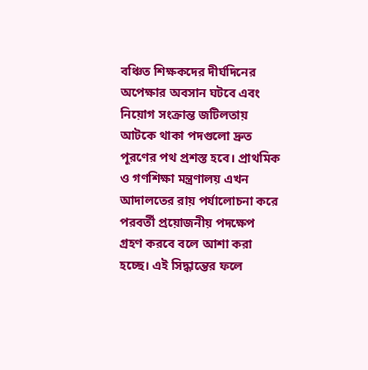বঞ্চিত শিক্ষকদের দীর্ঘদিনের অপেক্ষার অবসান ঘটবে এবং নিয়োগ সংক্রান্ত জটিলতায় আটকে থাকা পদগুলো দ্রুত পূরণের পথ প্রশস্ত হবে। প্রাথমিক ও গণশিক্ষা মন্ত্রণালয় এখন আদালতের রায় পর্যালোচনা করে পরবর্তী প্রয়োজনীয় পদক্ষেপ গ্রহণ করবে বলে আশা করা হচ্ছে। এই সিদ্ধান্তের ফলে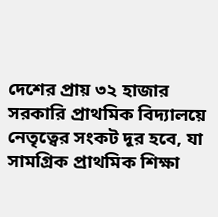দেশের প্রায় ৩২ হাজার সরকারি প্রাথমিক বিদ্যালয়ে নেতৃত্বের সংকট দূর হবে, যা সামগ্রিক প্রাথমিক শিক্ষা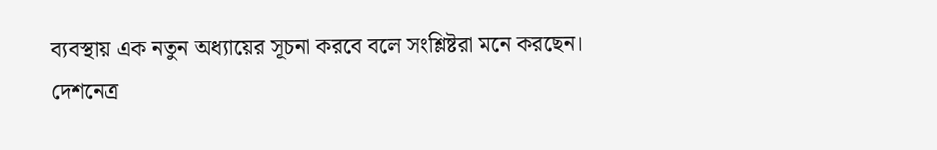ব্যবস্থায় এক নতুন অধ্যায়ের সূচনা করবে বলে সংশ্লিষ্টরা মনে করছেন।
দেশনেত্র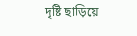দৃষ্টি ছাড়িয়ে